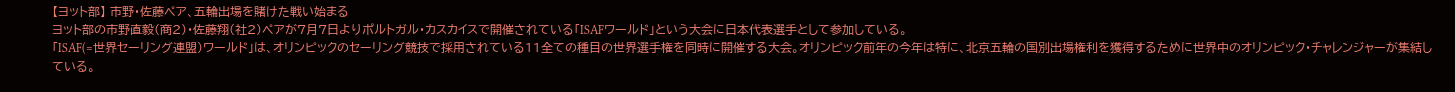【ヨット部】 市野・佐藤ペア、五輪出場を賭けた戦い始まる
ヨット部の市野直毅(商2)・佐藤翔(社2)ペアが7月7日よりポルトガル・カスカイスで開催されている「ISAFワールド」という大会に日本代表選手として参加している。
「ISAF(=世界セーリング連盟)ワールド」は、オリンピックのセーリング競技で採用されている11全ての種目の世界選手権を同時に開催する大会。オリンピック前年の今年は特に、北京五輪の国別出場権利を獲得するために世界中のオリンピック・チャレンジャーが集結している。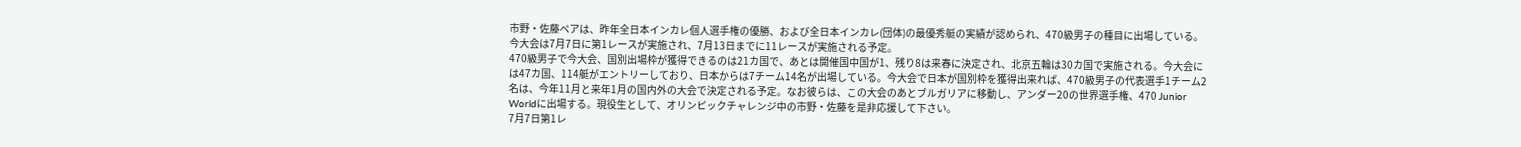市野・佐藤ペアは、昨年全日本インカレ個人選手権の優勝、および全日本インカレ(団体)の最優秀艇の実績が認められ、470級男子の種目に出場している。今大会は7月7日に第1レースが実施され、7月13日までに11レースが実施される予定。
470級男子で今大会、国別出場枠が獲得できるのは21カ国で、あとは開催国中国が1、残り8は来春に決定され、北京五輪は30カ国で実施される。今大会には47カ国、114艇がエントリーしており、日本からは7チーム14名が出場している。今大会で日本が国別枠を獲得出来れば、470級男子の代表選手1チーム2名は、今年11月と来年1月の国内外の大会で決定される予定。なお彼らは、この大会のあとブルガリアに移動し、アンダー20の世界選手権、470 Junior Worldに出場する。現役生として、オリンピックチャレンジ中の市野・佐藤を是非応援して下さい。
7月7日第1レ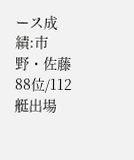ース成績:市野・佐藤 88位/112艇出場